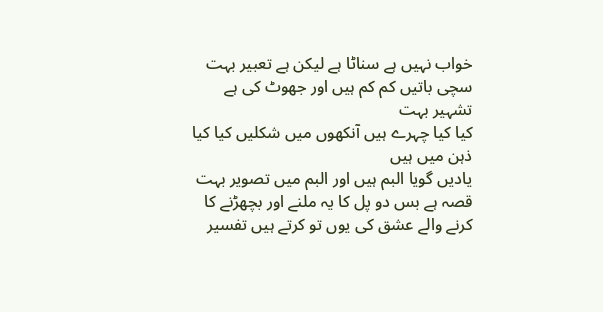خواب نہیں ہے سناٹا ہے لیکن ہے تعبیر بہت
سچی باتیں کم کم ہیں اور جھوٹ کی ہے تشہیر بہت
کیا کیا چہرے ہیں آنکھوں میں شکلیں کیا کیا ذہن میں ہیں
یادیں گویا البم ہیں اور البم میں تصویر بہت
قصہ ہے بس دو پل کا یہ ملنے اور بچھڑنے کا
کرنے والے عشق کی یوں تو کرتے ہیں تفسیر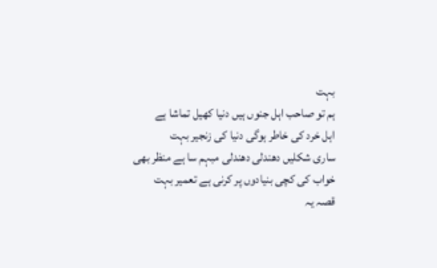بہت
ہم تو صاحب اہل جنوں ہیں دنیا کھیل تماشا ہے
اہل خرد کی خاطر ہوگی دنیا کی زنجیر بہت
ساری شکلیں دھندلی دھندلی مبہم سا ہے منظر بھی
خواب کی کچی بنیادوں پر کرنی ہے تعمیر بہت
قصہ یہ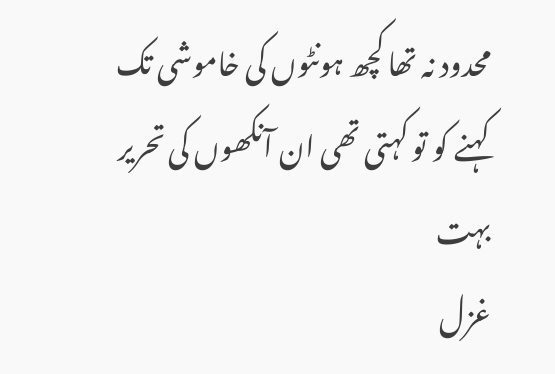محدود نہ تھا کچھ ہونٹوں کی خاموشی تک
کہنے کو تو کہتی تھی ان آنکھوں کی تحریر بہت
غزل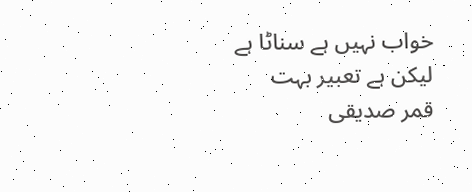خواب نہیں ہے سناٹا ہے لیکن ہے تعبیر بہت
قمر صدیقی